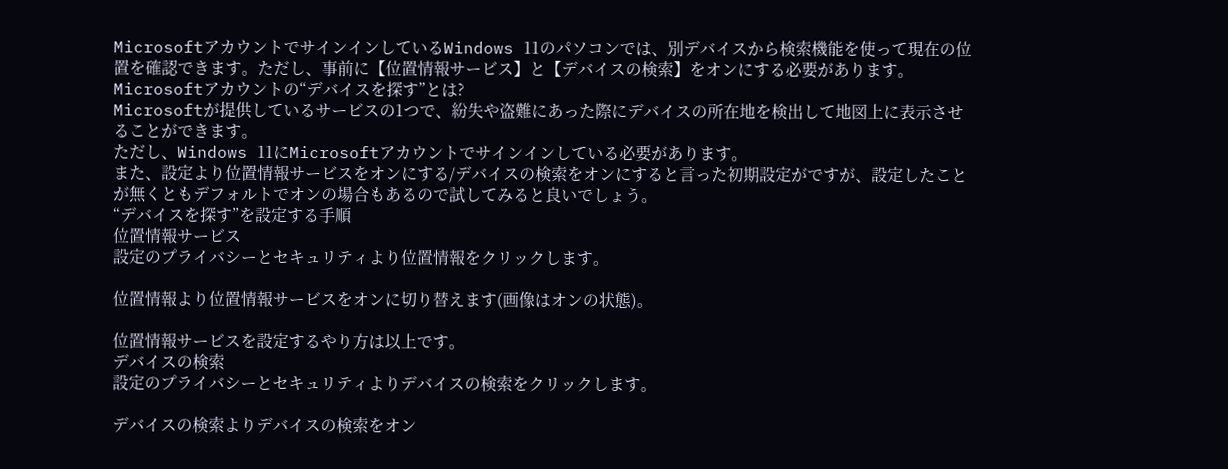MicrosoftアカウントでサインインしているWindows 11のパソコンでは、別デバイスから検索機能を使って現在の位置を確認できます。ただし、事前に【位置情報サービス】と【デバイスの検索】をオンにする必要があります。
Microsoftアカウントの“デバイスを探す”とは?
Microsoftが提供しているサービスの1つで、紛失や盗難にあった際にデバイスの所在地を検出して地図上に表示させることができます。
ただし、Windows 11にMicrosoftアカウントでサインインしている必要があります。
また、設定より位置情報サービスをオンにする/デバイスの検索をオンにすると言った初期設定がですが、設定したことが無くともデフォルトでオンの場合もあるので試してみると良いでしょう。
“デバイスを探す”を設定する手順
位置情報サービス
設定のプライバシーとセキュリティより位置情報をクリックします。

位置情報より位置情報サービスをオンに切り替えます(画像はオンの状態)。

位置情報サービスを設定するやり方は以上です。
デバイスの検索
設定のプライバシーとセキュリティよりデバイスの検索をクリックします。

デバイスの検索よりデバイスの検索をオン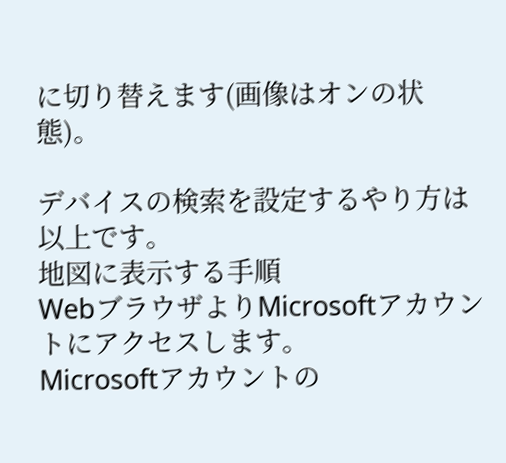に切り替えます(画像はオンの状態)。

デバイスの検索を設定するやり方は以上です。
地図に表示する手順
WebブラウザよりMicrosoftアカウントにアクセスします。
Microsoftアカウントの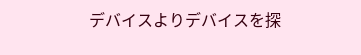デバイスよりデバイスを探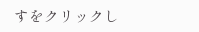すをクリックし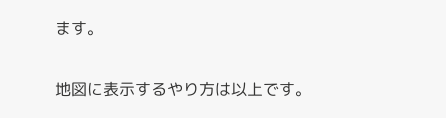ます。

地図に表示するやり方は以上です。